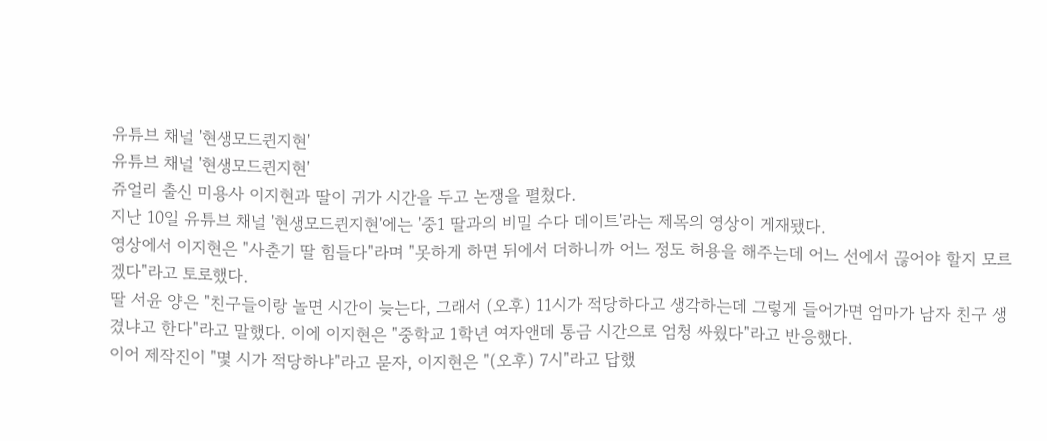유튜브 채널 '현생모드퀸지현'
유튜브 채널 '현생모드퀸지현'
쥬얼리 출신 미용사 이지현과 딸이 귀가 시간을 두고 논쟁을 펼쳤다.
지난 10일 유튜브 채널 '현생모드퀸지현'에는 '중1 딸과의 비밀 수다 데이트'라는 제목의 영상이 게재됐다.
영상에서 이지현은 "사춘기 딸 힘들다"라며 "못하게 하면 뒤에서 더하니까 어느 정도 허용을 해주는데 어느 선에서 끊어야 할지 모르겠다"라고 토로했다.
딸 서윤 양은 "친구들이랑 놀면 시간이 늦는다, 그래서 (오후) 11시가 적당하다고 생각하는데 그렇게 들어가면 엄마가 남자 친구 생겼냐고 한다"라고 말했다. 이에 이지현은 "중학교 1학년 여자앤데 통금 시간으로 엄청 싸웠다"라고 반응했다.
이어 제작진이 "몇 시가 적당하냐"라고 묻자, 이지현은 "(오후) 7시"라고 답했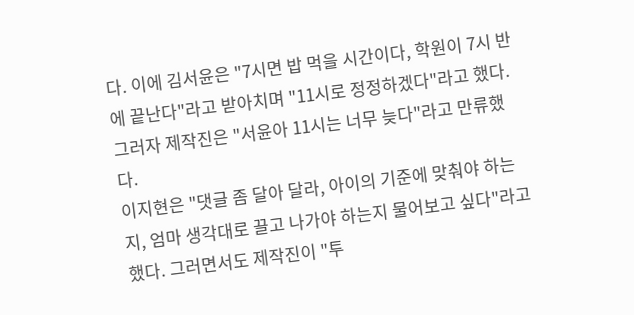다. 이에 김서윤은 "7시면 밥 먹을 시간이다, 학원이 7시 반에 끝난다"라고 받아치며 "11시로 정정하겠다"라고 했다. 그러자 제작진은 "서윤아 11시는 너무 늦다"라고 만류했다.
이지현은 "댓글 좀 달아 달라, 아이의 기준에 맞춰야 하는지, 엄마 생각대로 끌고 나가야 하는지 물어보고 싶다"라고 했다. 그러면서도 제작진이 "투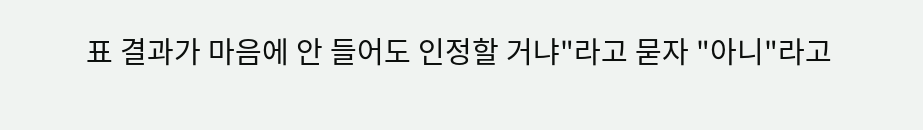표 결과가 마음에 안 들어도 인정할 거냐"라고 묻자 "아니"라고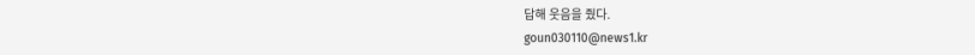답해 웃음을 줬다.
goun030110@news1.kr